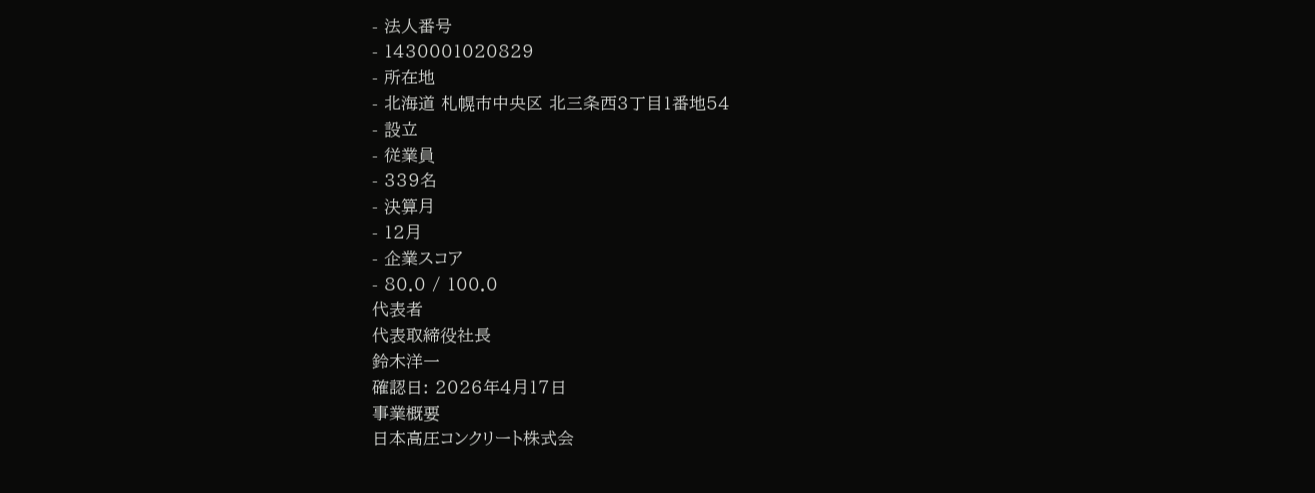- 法人番号
- 1430001020829
- 所在地
- 北海道 札幌市中央区 北三条西3丁目1番地54
- 設立
- 従業員
- 339名
- 決算月
- 12月
- 企業スコア
- 80.0 / 100.0
代表者
代表取締役社長
鈴木洋一
確認日: 2026年4月17日
事業概要
日本高圧コンクリート株式会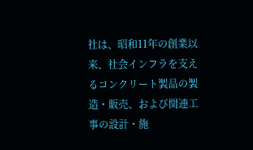社は、昭和11年の創業以来、社会インフラを支えるコンクリート製品の製造・販売、および関連工事の設計・施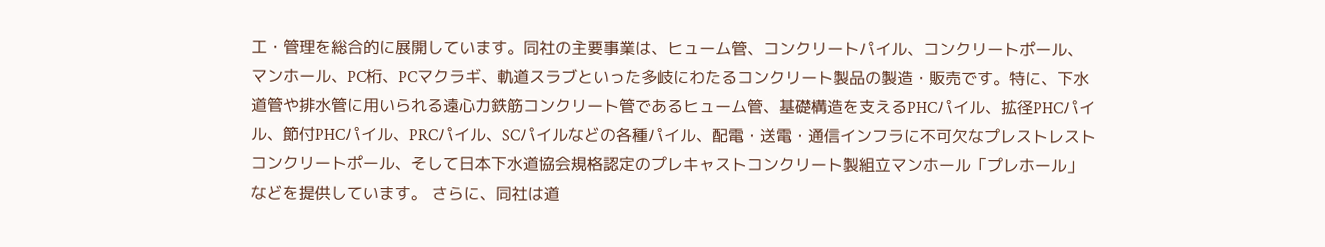工・管理を総合的に展開しています。同社の主要事業は、ヒューム管、コンクリートパイル、コンクリートポール、マンホール、PC桁、PCマクラギ、軌道スラブといった多岐にわたるコンクリート製品の製造・販売です。特に、下水道管や排水管に用いられる遠心力鉄筋コンクリート管であるヒューム管、基礎構造を支えるPHCパイル、拡径PHCパイル、節付PHCパイル、PRCパイル、SCパイルなどの各種パイル、配電・送電・通信インフラに不可欠なプレストレストコンクリートポール、そして日本下水道協会規格認定のプレキャストコンクリート製組立マンホール「プレホール」などを提供しています。 さらに、同社は道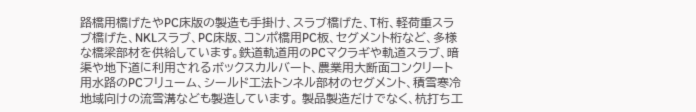路橋用橋げたやPC床版の製造も手掛け、スラブ橋げた、T桁、軽荷重スラブ橋げた、NKLスラブ、PC床版、コンポ橋用PC板、セグメント桁など、多様な橋梁部材を供給しています。鉄道軌道用のPCマクラギや軌道スラブ、暗渠や地下道に利用されるボックスカルバート、農業用大断面コンクリート用水路のPCフリューム、シールド工法トンネル部材のセグメント、積雪寒冷地域向けの流雪溝なども製造しています。 製品製造だけでなく、杭打ち工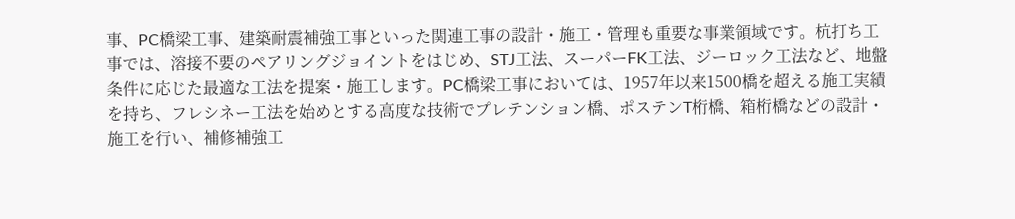事、PC橋梁工事、建築耐震補強工事といった関連工事の設計・施工・管理も重要な事業領域です。杭打ち工事では、溶接不要のペアリングジョイントをはじめ、STJ工法、スーパーFK工法、ジーロック工法など、地盤条件に応じた最適な工法を提案・施工します。PC橋梁工事においては、1957年以来1500橋を超える施工実績を持ち、フレシネー工法を始めとする高度な技術でプレテンション橋、ポステンT桁橋、箱桁橋などの設計・施工を行い、補修補強工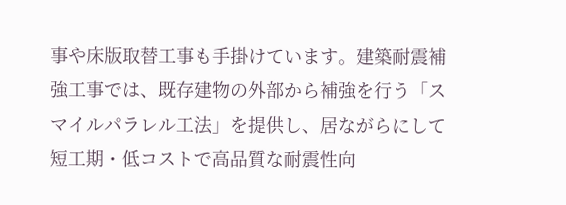事や床版取替工事も手掛けています。建築耐震補強工事では、既存建物の外部から補強を行う「スマイルパラレル工法」を提供し、居ながらにして短工期・低コストで高品質な耐震性向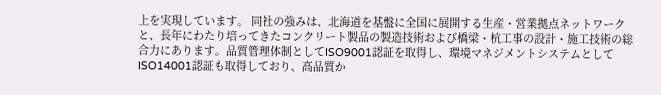上を実現しています。 同社の強みは、北海道を基盤に全国に展開する生産・営業拠点ネットワークと、長年にわたり培ってきたコンクリート製品の製造技術および橋梁・杭工事の設計・施工技術の総合力にあります。品質管理体制としてISO9001認証を取得し、環境マネジメントシステムとしてISO14001認証も取得しており、高品質か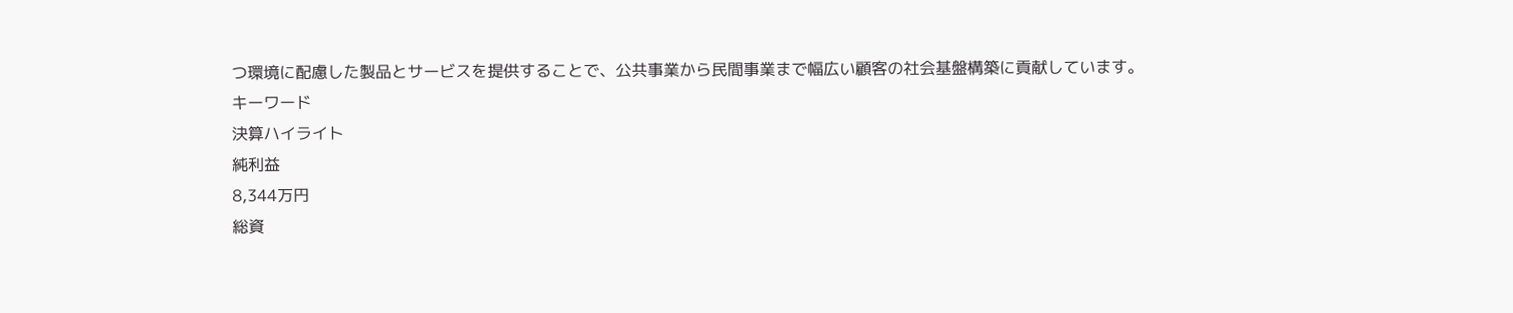つ環境に配慮した製品とサービスを提供することで、公共事業から民間事業まで幅広い顧客の社会基盤構築に貢献しています。
キーワード
決算ハイライト
純利益
8,344万円
総資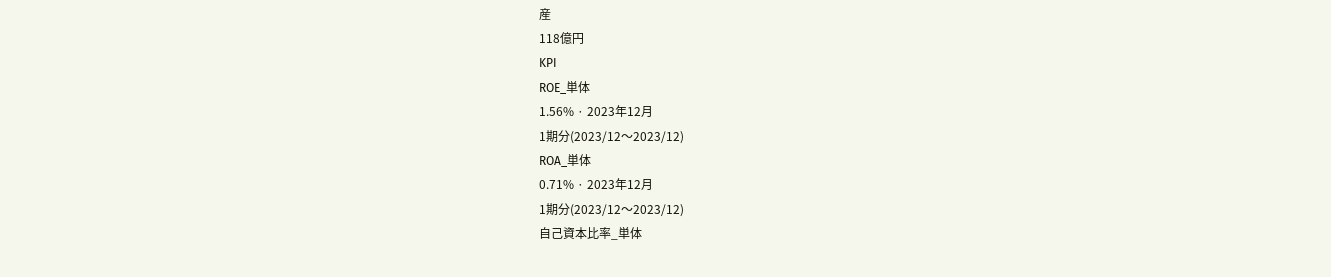産
118億円
KPI
ROE_単体
1.56% · 2023年12月
1期分(2023/12〜2023/12)
ROA_単体
0.71% · 2023年12月
1期分(2023/12〜2023/12)
自己資本比率_単体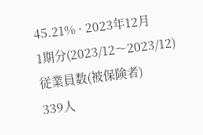45.21% · 2023年12月
1期分(2023/12〜2023/12)
従業員数(被保険者)
339人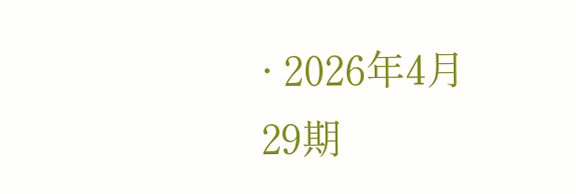· 2026年4月
29期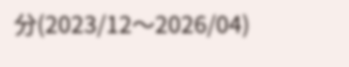分(2023/12〜2026/04)